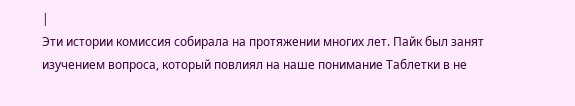|
Эти истории комиссия собирала на протяжении многих лет. Пайк был занят изучением вопроса, который повлиял на наше понимание Таблетки в не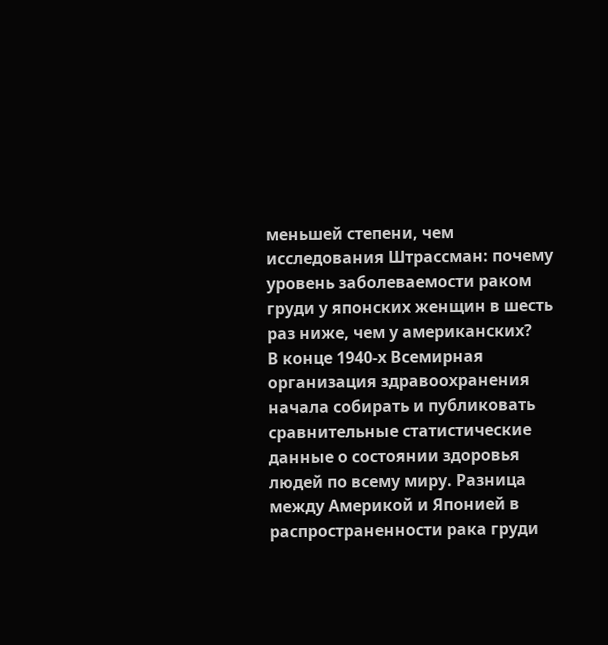меньшей степени, чем исследования Штрассман: почему уровень заболеваемости раком груди у японских женщин в шесть раз ниже, чем у американских?
В конце 1940-х Всемирная организация здравоохранения начала собирать и публиковать сравнительные статистические данные о состоянии здоровья людей по всему миру. Разница между Америкой и Японией в распространенности рака груди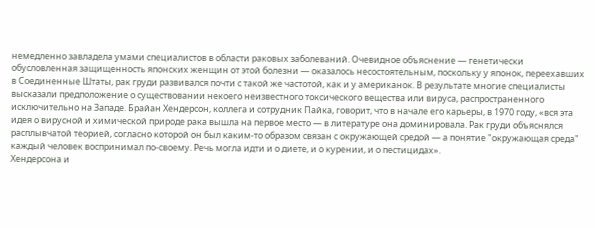немедленно завладела умами специалистов в области раковых заболеваний. Очевидное объяснение — генетически обусловленная защищенность японских женщин от этой болезни — оказалось несостоятельным, поскольку у японок, переехавших в Соединенные Штаты, рак груди развивался почти с такой же частотой, как и у американок. В результате многие специалисты высказали предположение о существовании некоего неизвестного токсического вещества или вируса, распространенного исключительно на Западе. Брайан Хендерсон, коллега и сотрудник Пайка, говорит, что в начале его карьеры, в 1970 году, «вся эта идея о вирусной и химической природе рака вышла на первое место — в литературе она доминировала. Рак груди объяснялся расплывчатой теорией, согласно которой он был каким-то образом связан с окружающей средой — а понятие "окружающая среда" каждый человек воспринимал по-своему. Речь могла идти и о диете, и о курении, и о пестицидах».
Хендерсона и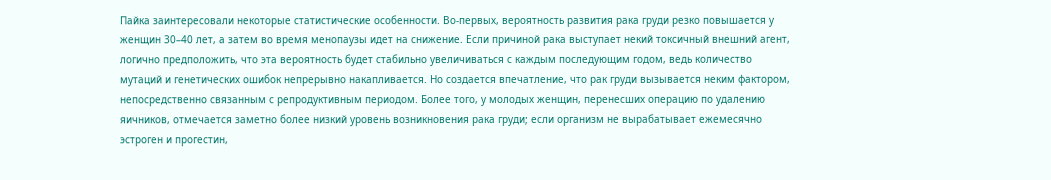Пайка заинтересовали некоторые статистические особенности. Во-первых, вероятность развития рака груди резко повышается у женщин 30–40 лет, а затем во время менопаузы идет на снижение. Если причиной рака выступает некий токсичный внешний агент, логично предположить, что эта вероятность будет стабильно увеличиваться с каждым последующим годом, ведь количество мутаций и генетических ошибок непрерывно накапливается. Но создается впечатление, что рак груди вызывается неким фактором, непосредственно связанным с репродуктивным периодом. Более того, у молодых женщин, перенесших операцию по удалению яичников, отмечается заметно более низкий уровень возникновения рака груди; если организм не вырабатывает ежемесячно эстроген и прогестин,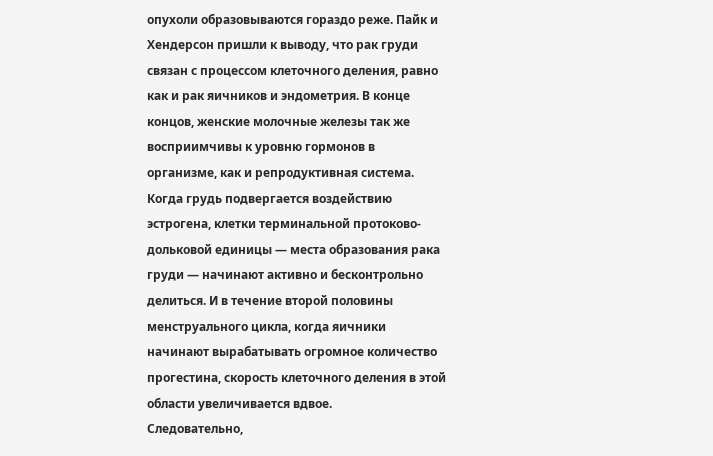опухоли образовываются гораздо реже. Пайк и Хендерсон пришли к выводу, что рак груди связан с процессом клеточного деления, равно как и рак яичников и эндометрия. В конце концов, женские молочные железы так же восприимчивы к уровню гормонов в организме, как и репродуктивная система. Когда грудь подвергается воздействию эстрогена, клетки терминальной протоково-дольковой единицы — места образования рака груди — начинают активно и бесконтрольно делиться. И в течение второй половины менструального цикла, когда яичники начинают вырабатывать огромное количество прогестина, скорость клеточного деления в этой области увеличивается вдвое.
Следовательно,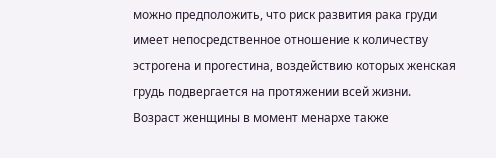можно предположить, что риск развития рака груди имеет непосредственное отношение к количеству эстрогена и прогестина, воздействию которых женская грудь подвергается на протяжении всей жизни. Возраст женщины в момент менархе также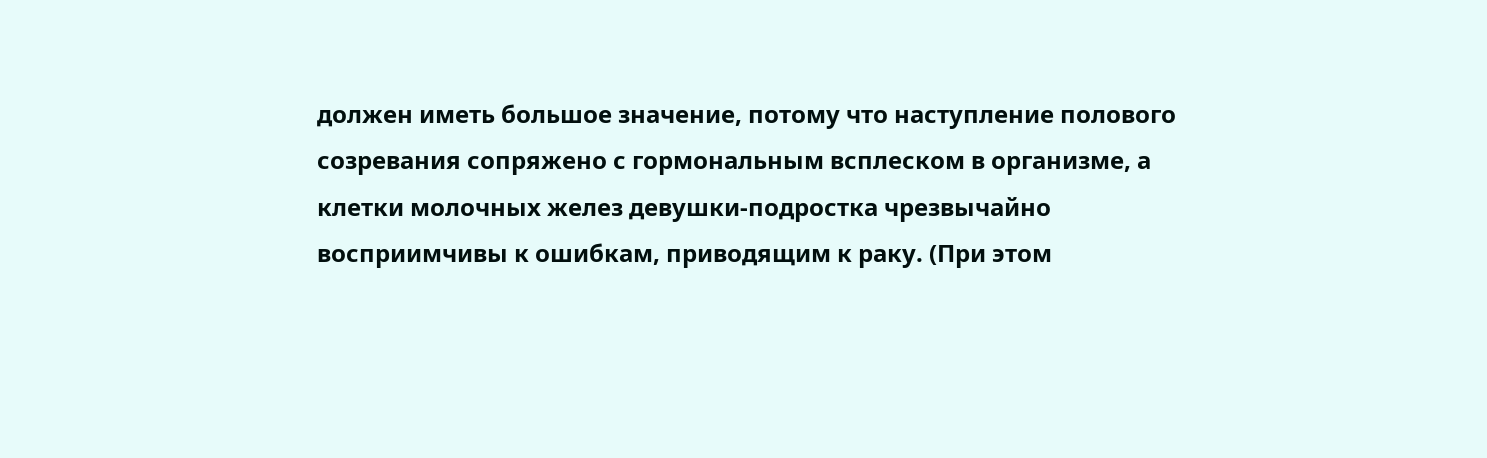должен иметь большое значение, потому что наступление полового созревания сопряжено с гормональным всплеском в организме, а клетки молочных желез девушки-подростка чрезвычайно восприимчивы к ошибкам, приводящим к раку. (При этом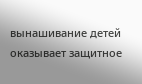вынашивание детей оказывает защитное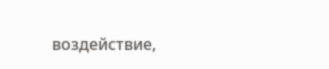воздействие,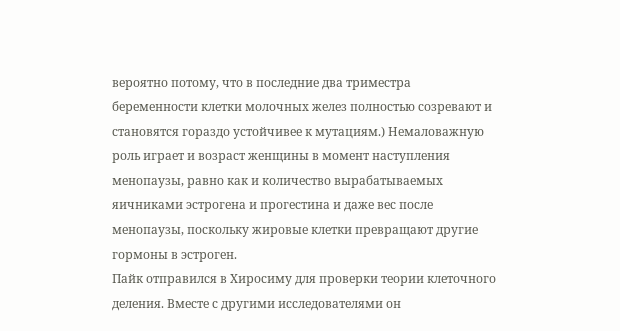вероятно потому, что в последние два триместра беременности клетки молочных желез полностью созревают и становятся гораздо устойчивее к мутациям.) Немаловажную роль играет и возраст женщины в момент наступления менопаузы, равно как и количество вырабатываемых яичниками эстрогена и прогестина и даже вес после менопаузы, поскольку жировые клетки превращают другие гормоны в эстроген.
Пайк отправился в Хиросиму для проверки теории клеточного деления. Вместе с другими исследователями он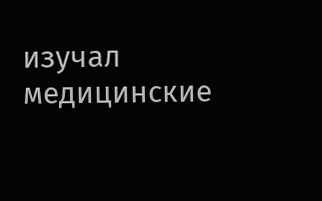изучал медицинские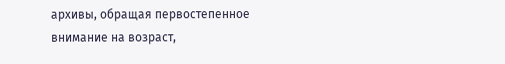архивы, обращая первостепенное внимание на возраст,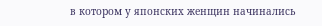в котором у японских женщин начинались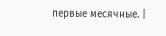первые месячные. |